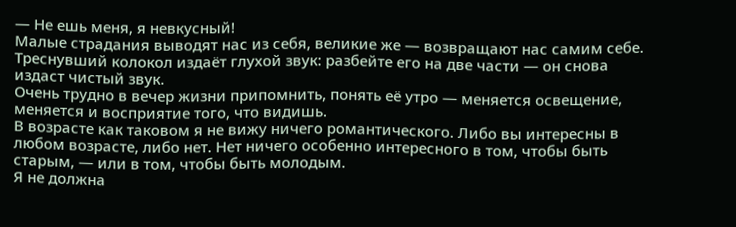— Не ешь меня, я невкусный!
Малые страдания выводят нас из себя, великие же — возвращают нас самим себе. Треснувший колокол издаёт глухой звук: разбейте его на две части — он снова издаст чистый звук.
Очень трудно в вечер жизни припомнить, понять её утро — меняется освещение, меняется и восприятие того, что видишь.
В возрасте как таковом я не вижу ничего романтического. Либо вы интересны в любом возрасте, либо нет. Нет ничего особенно интересного в том, чтобы быть старым, — или в том, чтобы быть молодым.
Я не должна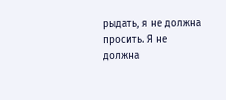рыдать, я не должна просить. Я не должна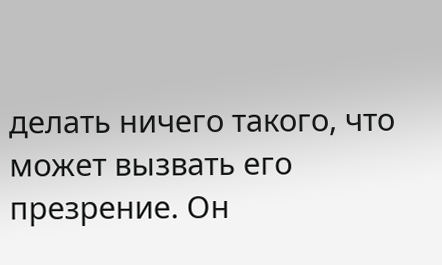делать ничего такого, что может вызвать его презрение. Он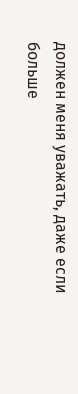должен меня уважать, даже если больше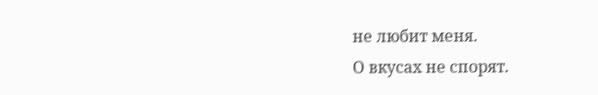не любит меня.
О вкусах не спорят.